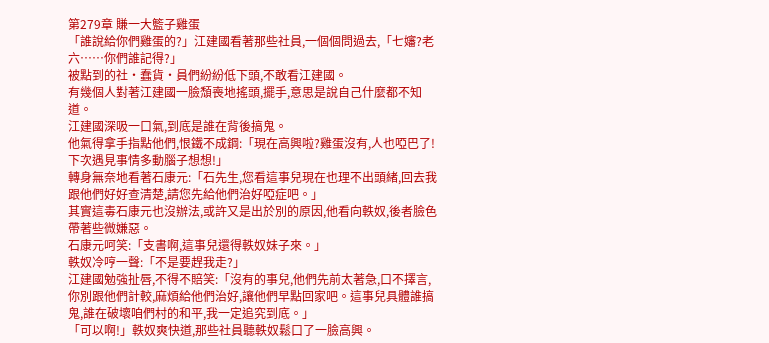第279章 賺一大籃子雞蛋
「誰說給你們雞蛋的?」江建國看著那些社員,一個個問過去,「七嬸?老六……你們誰記得?」
被點到的社·蠢貨·員們紛紛低下頭,不敢看江建國。
有幾個人對著江建國一臉頹喪地搖頭,擺手,意思是說自己什麼都不知道。
江建國深吸一口氣,到底是誰在背後搞鬼。
他氣得拿手指點他們,恨鐵不成鋼:「現在高興啦?雞蛋沒有,人也啞巴了!下次遇見事情多動腦子想想!」
轉身無奈地看著石康元:「石先生,您看這事兒現在也理不出頭緒,回去我跟他們好好查清楚,請您先給他們治好啞症吧。」
其實這毒石康元也沒辦法,或許又是出於別的原因,他看向軼奴,後者臉色帶著些微嫌惡。
石康元呵笑:「支書啊,這事兒還得軼奴妹子來。」
軼奴冷哼一聲:「不是要趕我走?」
江建國勉強扯唇,不得不賠笑:「沒有的事兒,他們先前太著急,口不擇言,你別跟他們計較,麻煩給他們治好,讓他們早點回家吧。這事兒具體誰搞鬼,誰在破壞咱們村的和平,我一定追究到底。」
「可以啊!」軼奴爽快道,那些社員聽軼奴鬆口了一臉高興。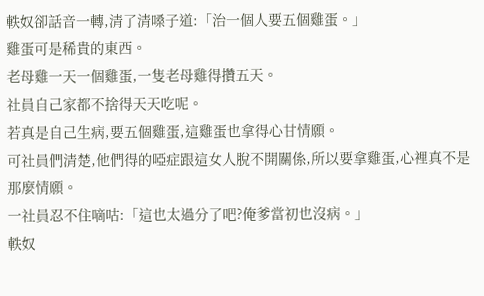軼奴卻話音一轉,清了清嗓子道:「治一個人要五個雞蛋。」
雞蛋可是稀貴的東西。
老母雞一天一個雞蛋,一隻老母雞得攢五天。
社員自己家都不捨得天天吃呢。
若真是自己生病,要五個雞蛋,這雞蛋也拿得心甘情願。
可社員們清楚,他們得的啞症跟這女人脫不開關係,所以要拿雞蛋,心裡真不是那麼情願。
一社員忍不住嘀咕:「這也太過分了吧?俺爹當初也沒病。」
軼奴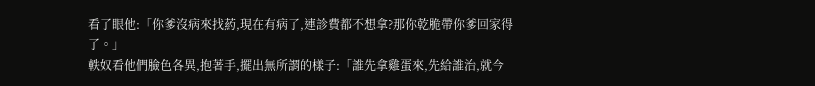看了眼他:「你爹沒病來找葯,現在有病了,連診費都不想拿?那你乾脆帶你爹回家得了。」
軼奴看他們臉色各異,抱著手,擺出無所謂的樣子:「誰先拿雞蛋來,先給誰治,就今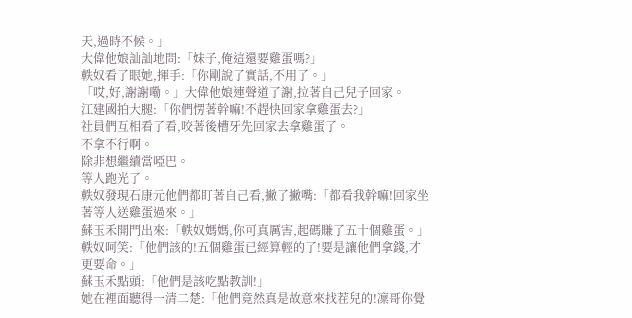天,過時不候。」
大偉他娘訕訕地問:「妹子,俺這還要雞蛋嗎?」
軼奴看了眼她,揮手:「你剛說了實話,不用了。」
「哎,好,謝謝嘞。」大偉他娘連聲道了謝,拉著自己兒子回家。
江建國拍大腿:「你們愣著幹嘛!不趕快回家拿雞蛋去?」
社員們互相看了看,咬著後槽牙先回家去拿雞蛋了。
不拿不行啊。
除非想繼續當啞巴。
等人跑光了。
軼奴發現石康元他們都盯著自己看,撇了撇嘴:「都看我幹嘛!回家坐著等人送雞蛋過來。」
蘇玉禾開門出來:「軼奴媽媽,你可真厲害,起碼賺了五十個雞蛋。」
軼奴呵笑:「他們該的!五個雞蛋已經算輕的了!要是讓他們拿錢,才更要命。」
蘇玉禾點頭:「他們是該吃點教訓!」
她在裡面聽得一清二楚:「他們竟然真是故意來找茬兒的!凜哥你覺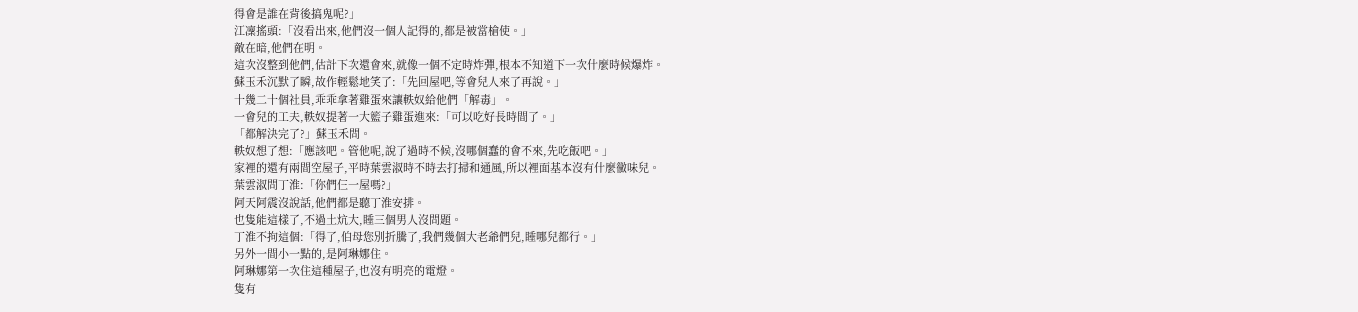得會是誰在背後搞鬼呢?」
江凜搖頭:「沒看出來,他們沒一個人記得的,都是被當槍使。」
敵在暗,他們在明。
這次沒整到他們,估計下次還會來,就像一個不定時炸彈,根本不知道下一次什麼時候爆炸。
蘇玉禾沉默了瞬,故作輕鬆地笑了:「先回屋吧,等會兒人來了再說。」
十幾二十個社員,乖乖拿著雞蛋來讓軼奴給他們「解毒」。
一會兒的工夫,軼奴提著一大籃子雞蛋進來:「可以吃好長時間了。」
「都解決完了?」蘇玉禾問。
軼奴想了想:「應該吧。管他呢,說了過時不候,沒哪個蠢的會不來,先吃飯吧。」
家裡的還有兩間空屋子,平時葉雲淑時不時去打掃和通風,所以裡面基本沒有什麼黴味兒。
葉雲淑問丁淮:「你們仨一屋嗎?」
阿天阿震沒說話,他們都是聽丁淮安排。
也隻能這樣了,不過土炕大,睡三個男人沒問題。
丁淮不拘這個:「得了,伯母您別折騰了,我們幾個大老爺們兒,睡哪兒都行。」
另外一間小一點的,是阿琳娜住。
阿琳娜第一次住這種屋子,也沒有明亮的電燈。
隻有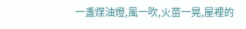一盞煤油燈,風一吹,火苗一晃,屋裡的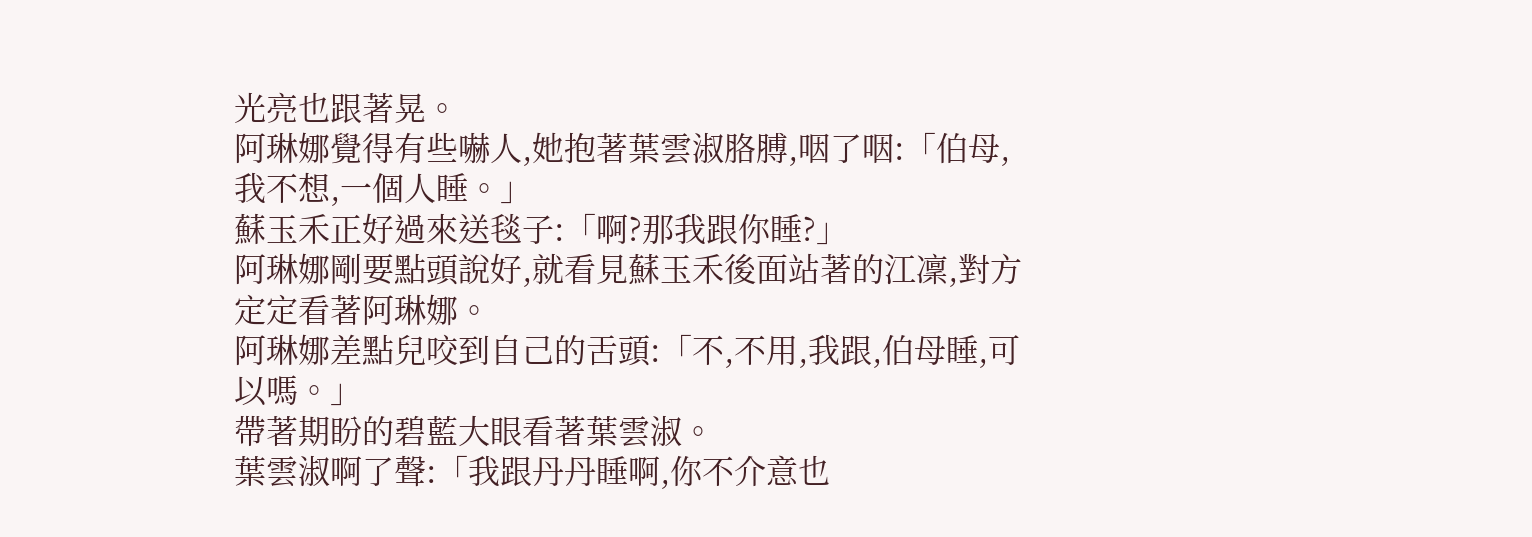光亮也跟著晃。
阿琳娜覺得有些嚇人,她抱著葉雲淑胳膊,咽了咽:「伯母,我不想,一個人睡。」
蘇玉禾正好過來送毯子:「啊?那我跟你睡?」
阿琳娜剛要點頭說好,就看見蘇玉禾後面站著的江凜,對方定定看著阿琳娜。
阿琳娜差點兒咬到自己的舌頭:「不,不用,我跟,伯母睡,可以嗎。」
帶著期盼的碧藍大眼看著葉雲淑。
葉雲淑啊了聲:「我跟丹丹睡啊,你不介意也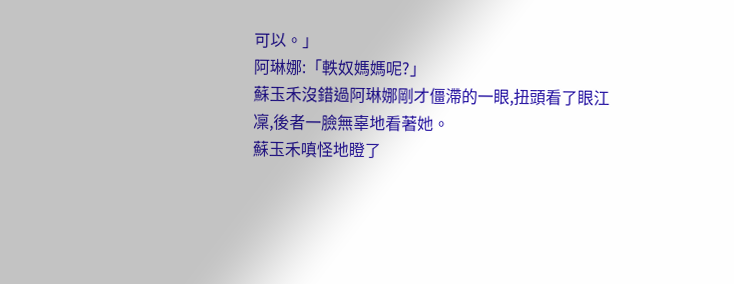可以。」
阿琳娜:「軼奴媽媽呢?」
蘇玉禾沒錯過阿琳娜剛才僵滯的一眼,扭頭看了眼江凜,後者一臉無辜地看著她。
蘇玉禾嗔怪地瞪了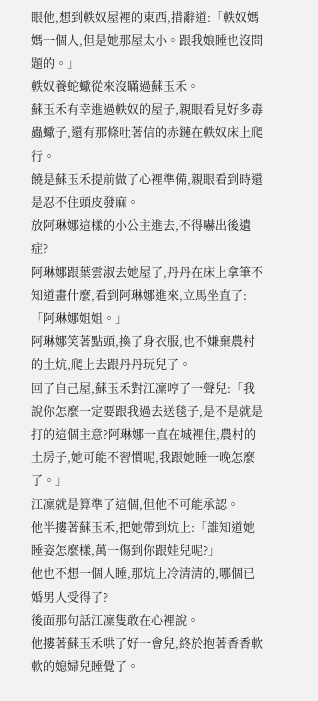眼他,想到軼奴屋裡的東西,措辭道:「軼奴媽媽一個人,但是她那屋太小。跟我娘睡也沒問題的。」
軼奴養蛇蠍從來沒瞞過蘇玉禾。
蘇玉禾有幸進過軼奴的屋子,親眼看見好多毒蟲蠍子,還有那條吐著信的赤鏈在軼奴床上爬行。
饒是蘇玉禾提前做了心裡準備,親眼看到時還是忍不住頭皮發麻。
放阿琳娜這樣的小公主進去,不得嚇出後遺症?
阿琳娜跟葉雲淑去她屋了,丹丹在床上拿筆不知道畫什麼,看到阿琳娜進來,立馬坐直了:「阿琳娜姐姐。」
阿琳娜笑著點頭,換了身衣服,也不嫌棄農村的土炕,爬上去跟丹丹玩兒了。
回了自己屋,蘇玉禾對江凜哼了一聲兒:「我說你怎麼一定要跟我過去送毯子,是不是就是打的這個主意?阿琳娜一直在城裡住,農村的土房子,她可能不習慣呢,我跟她睡一晚怎麼了。」
江凜就是算準了這個,但他不可能承認。
他半摟著蘇玉禾,把她帶到炕上:「誰知道她睡姿怎麼樣,萬一傷到你跟娃兒呢?」
他也不想一個人睡,那炕上冷清清的,哪個已婚男人受得了?
後面那句話江凜隻敢在心裡說。
他摟著蘇玉禾哄了好一會兒,終於抱著香香軟軟的媳婦兒睡覺了。